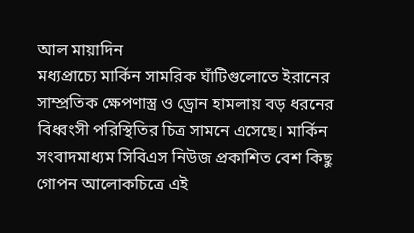আল মায়াদিন
মধ্যপ্রাচ্যে মার্কিন সামরিক ঘাঁটিগুলোতে ইরানের সাম্প্রতিক ক্ষেপণাস্ত্র ও ড্রোন হামলায় বড় ধরনের বিধ্বংসী পরিস্থিতির চিত্র সামনে এসেছে। মার্কিন সংবাদমাধ্যম সিবিএস নিউজ প্রকাশিত বেশ কিছু গোপন আলোকচিত্রে এই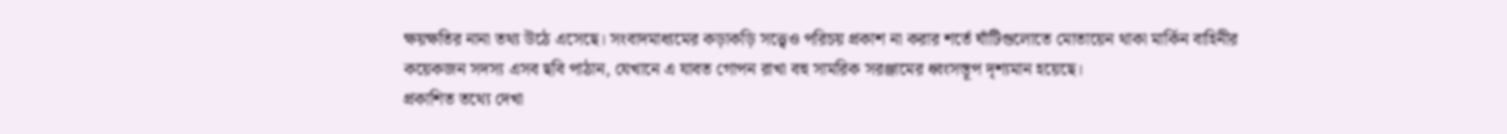ক্ষয়ক্ষতির নানা তথ্য উঠে এসেছে। সংবাদমাধ্যমের কড়াকড়ি সত্ত্বেও পরিচয় প্রকাশ না করার শর্তে ঘাঁটিগুলোতে মোতায়েন থাকা মার্কিন বাহিনীর কয়েকজন সদস্য এসব ছবি পাঠান, যেখানে এ যাবত গোপন রাখা বহু সামরিক সরঞ্জামের ধ্বংসস্তূপ দৃশ্যমান হয়েছে।
প্রকাশিত তথ্যে দেখা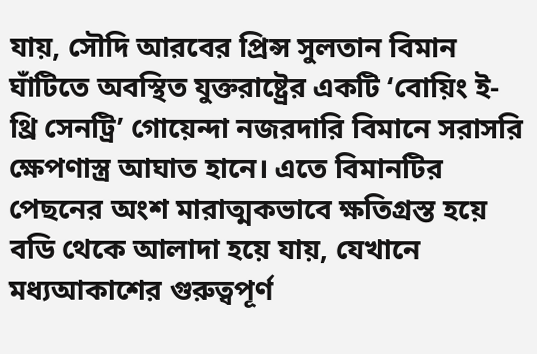যায়, সৌদি আরবের প্রিন্স সুলতান বিমান ঘাঁটিতে অবস্থিত যুক্তরাষ্ট্রের একটি ‘বোয়িং ই-থ্রি সেনট্রি’ গোয়েন্দা নজরদারি বিমানে সরাসরি ক্ষেপণাস্ত্র আঘাত হানে। এতে বিমানটির পেছনের অংশ মারাত্মকভাবে ক্ষতিগ্রস্ত হয়ে বডি থেকে আলাদা হয়ে যায়, যেখানে মধ্যআকাশের গুরুত্বপূর্ণ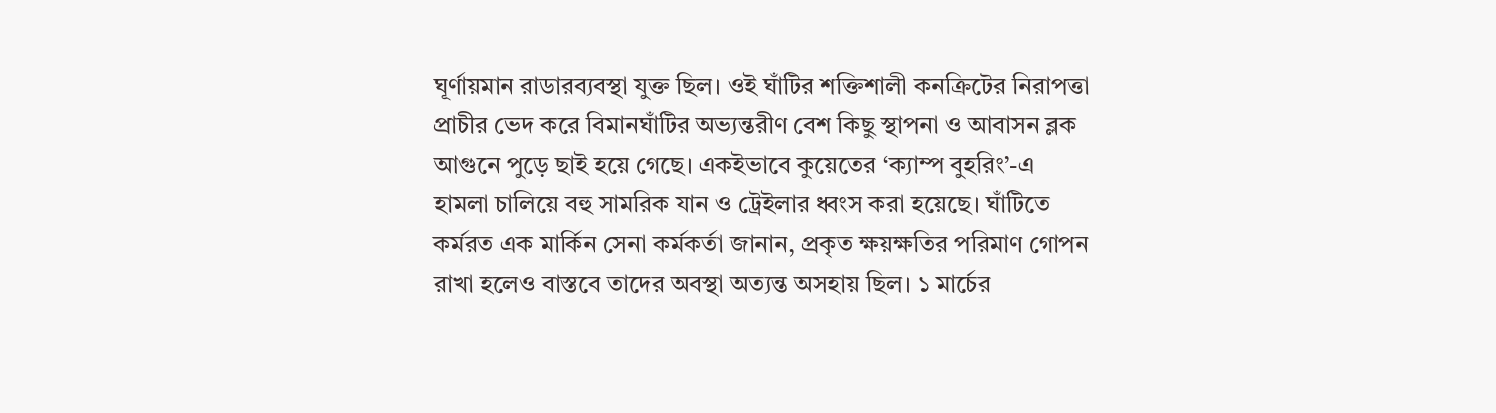ঘূর্ণায়মান রাডারব্যবস্থা যুক্ত ছিল। ওই ঘাঁটির শক্তিশালী কনক্রিটের নিরাপত্তা প্রাচীর ভেদ করে বিমানঘাঁটির অভ্যন্তরীণ বেশ কিছু স্থাপনা ও আবাসন ব্লক আগুনে পুড়ে ছাই হয়ে গেছে। একইভাবে কুয়েতের ‘ক্যাম্প বুহরিং’-এ হামলা চালিয়ে বহু সামরিক যান ও ট্রেইলার ধ্বংস করা হয়েছে। ঘাঁটিতে কর্মরত এক মার্কিন সেনা কর্মকর্তা জানান, প্রকৃত ক্ষয়ক্ষতির পরিমাণ গোপন রাখা হলেও বাস্তবে তাদের অবস্থা অত্যন্ত অসহায় ছিল। ১ মার্চের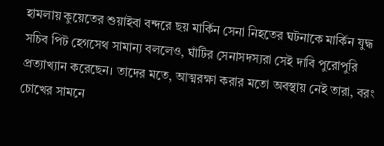হামলায় কুয়েতের শুয়াইবা বন্দরে ছয় মার্কিন সেনা নিহতের ঘটনাকে মার্কিন যুদ্ধ সচিব পিট হেগসেথ সামান্য বললেও, ঘাঁটির সেনাসদস্যরা সেই দাবি পুরোপুরি প্রত্যাখ্যান করেছেন। তাদের মতে, আত্মরক্ষা করার মতো অবস্থায় নেই তারা, বরং চোখের সামনে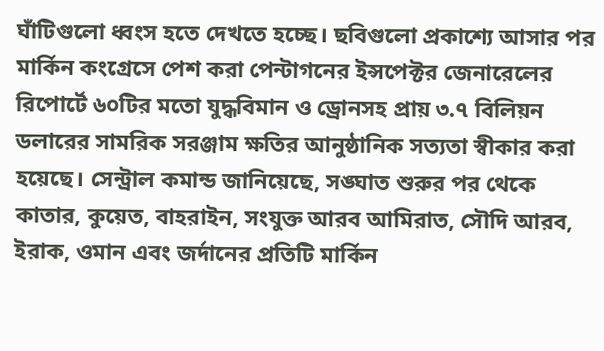ঘাঁটিগুলো ধ্বংস হতে দেখতে হচ্ছে। ছবিগুলো প্রকাশ্যে আসার পর মার্কিন কংগ্রেসে পেশ করা পেন্টাগনের ইন্সপেক্টর জেনারেলের রিপোর্টে ৬০টির মতো যুদ্ধবিমান ও ড্রোনসহ প্রায় ৩.৭ বিলিয়ন ডলারের সামরিক সরঞ্জাম ক্ষতির আনুষ্ঠানিক সত্যতা স্বীকার করা হয়েছে। সেন্ট্রাল কমান্ড জানিয়েছে, সঙ্ঘাত শুরুর পর থেকে কাতার, কুয়েত, বাহরাইন, সংযুক্ত আরব আমিরাত, সৌদি আরব, ইরাক, ওমান এবং জর্দানের প্রতিটি মার্কিন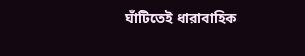ঘাঁটিতেই ধারাবাহিক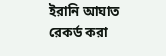ইরানি আঘাত রেকর্ড করা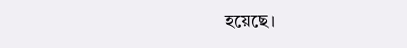হয়েছে।